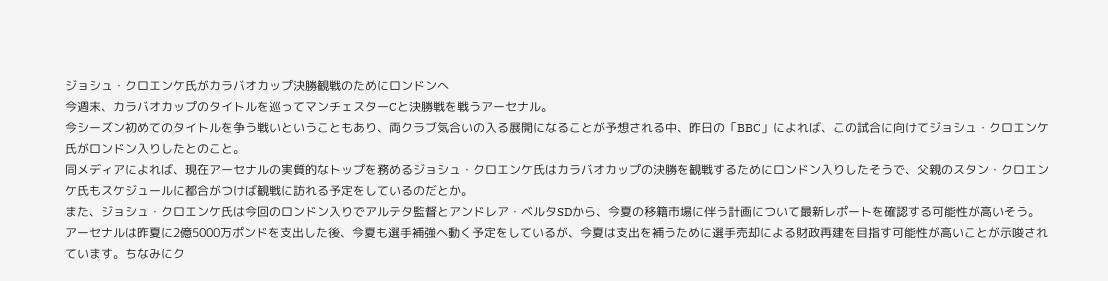ジョシュ・クロエンケ氏がカラバオカップ決勝観戦のためにロンドンへ
今週末、カラバオカップのタイトルを巡ってマンチェスターCと決勝戦を戦うアーセナル。
今シーズン初めてのタイトルを争う戦いということもあり、両クラブ気合いの入る展開になることが予想される中、昨日の「BBC」によれば、この試合に向けてジョシュ・クロエンケ氏がロンドン入りしたとのこと。
同メディアによれば、現在アーセナルの実質的なトップを務めるジョシュ・クロエンケ氏はカラバオカップの決勝を観戦するためにロンドン入りしたそうで、父親のスタン・クロエンケ氏もスケジュールに都合がつけば観戦に訪れる予定をしているのだとか。
また、ジョシュ・クロエンケ氏は今回のロンドン入りでアルテタ監督とアンドレア・ベルタSDから、今夏の移籍市場に伴う計画について最新レポートを確認する可能性が高いそう。
アーセナルは昨夏に2億5000万ポンドを支出した後、今夏も選手補強へ動く予定をしているが、今夏は支出を補うために選手売却による財政再建を目指す可能性が高いことが示唆されています。ちなみにク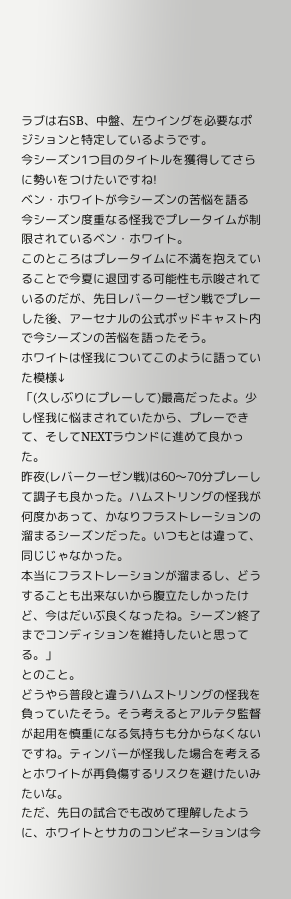ラブは右SB、中盤、左ウイングを必要なポジションと特定しているようです。
今シーズン1つ目のタイトルを獲得してさらに勢いをつけたいですね!
ベン・ホワイトが今シーズンの苦悩を語る
今シーズン度重なる怪我でプレータイムが制限されているベン・ホワイト。
このところはプレータイムに不満を抱えていることで今夏に退団する可能性も示唆されているのだが、先日レバークーゼン戦でプレーした後、アーセナルの公式ポッドキャスト内で今シーズンの苦悩を語ったそう。
ホワイトは怪我についてこのように語っていた模様↓
「(久しぶりにプレーして)最高だったよ。少し怪我に悩まされていたから、プレーできて、そしてNEXTラウンドに進めて良かった。
昨夜(レバークーゼン戦)は60〜70分プレーして調子も良かった。ハムストリングの怪我が何度かあって、かなりフラストレーションの溜まるシーズンだった。いつもとは違って、同じじゃなかった。
本当にフラストレーションが溜まるし、どうすることも出来ないから腹立たしかったけど、今はだいぶ良くなったね。シーズン終了までコンディションを維持したいと思ってる。」
とのこと。
どうやら普段と違うハムストリングの怪我を負っていたそう。そう考えるとアルテタ監督が起用を慎重になる気持ちも分からなくないですね。ティンバーが怪我した場合を考えるとホワイトが再負傷するリスクを避けたいみたいな。
ただ、先日の試合でも改めて理解したように、ホワイトとサカのコンビネーションは今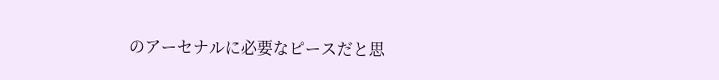のアーセナルに必要なピースだと思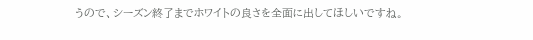うので、シーズン終了までホワイトの良さを全面に出してほしいですね。